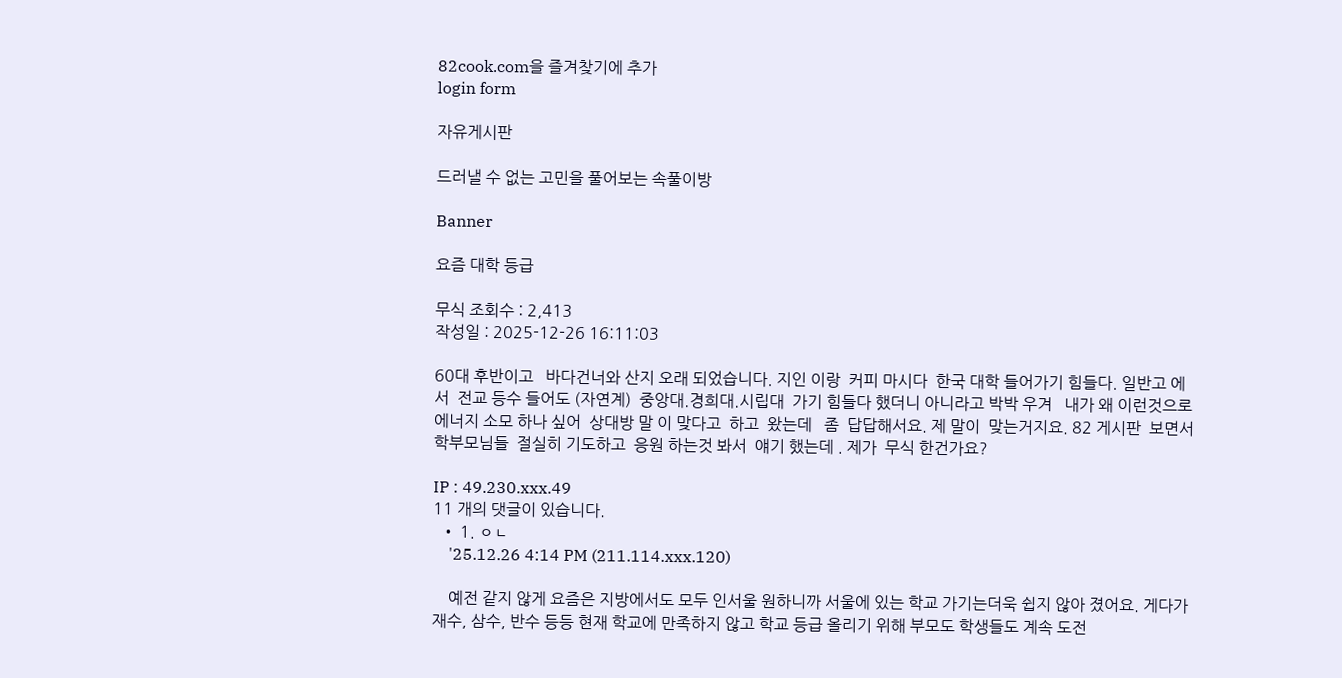82cook.com을 즐겨찾기에 추가
login form

자유게시판

드러낼 수 없는 고민을 풀어보는 속풀이방

Banner

요즘 대학 등급

무식 조회수 : 2,413
작성일 : 2025-12-26 16:11:03

60대 후반이고   바다건너와 산지 오래 되었습니다. 지인 이랑  커피 마시다  한국 대학 들어가기 힘들다. 일반고 에서  전교 등수 들어도 (자연계)  중앙대.경희대.시립대  가기 힘들다 했더니 아니라고 박박 우겨   내가 왜 이런것으로  에너지 소모 하나 싶어  상대방 말 이 맞다고  하고  왔는데   좀  답답해서요. 제 말이  맞는거지요. 82 게시판  보면서  학부모님들  절실히 기도하고  응원 하는것 봐서  얘기 했는데 . 제가  무식 한건가요?

IP : 49.230.xxx.49
11 개의 댓글이 있습니다.
  • 1. ㅇㄴ
    '25.12.26 4:14 PM (211.114.xxx.120)

    예전 같지 않게 요즘은 지방에서도 모두 인서울 원하니까 서울에 있는 학교 가기는더욱 쉽지 않아 졌어요. 게다가 재수, 삼수, 반수 등등 현재 학교에 만족하지 않고 학교 등급 올리기 위해 부모도 학생들도 계속 도전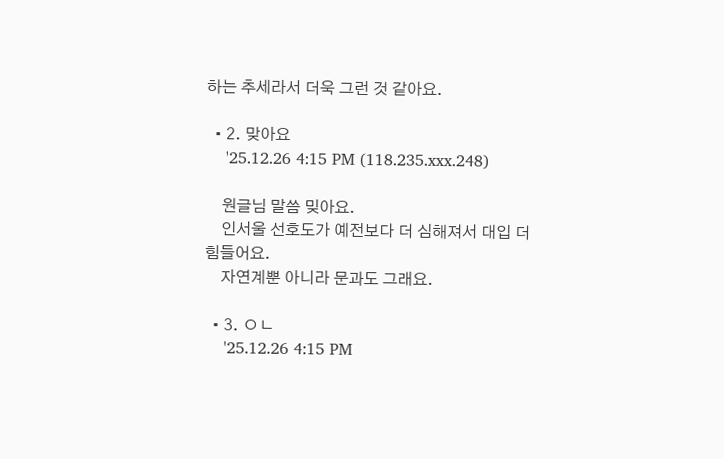하는 추세라서 더욱 그런 것 같아요.

  • 2. 맞아요
    '25.12.26 4:15 PM (118.235.xxx.248)

    원글님 말씀 밎아요.
    인서울 선호도가 예전보다 더 심해져서 대입 더 힘들어요.
    자연계뿐 아니라 문과도 그래요.

  • 3. ㅇㄴ
    '25.12.26 4:15 PM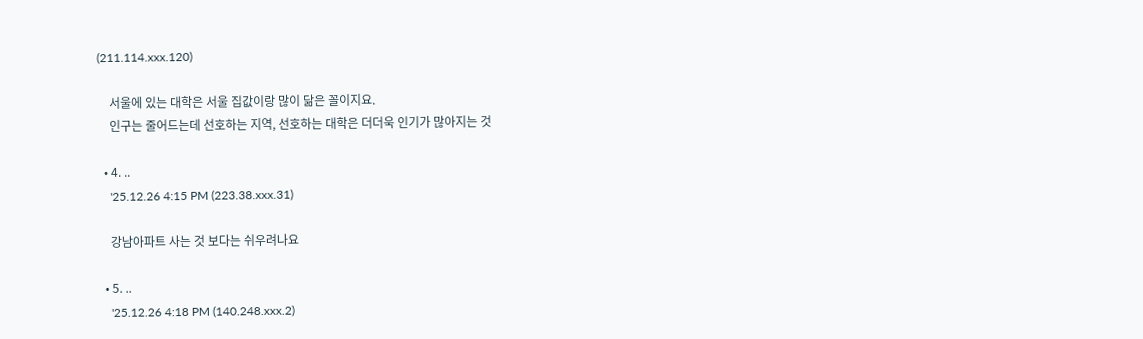(211.114.xxx.120)

    서울에 있는 대학은 서울 집값이랑 많이 닮은 꼴이지요.
    인구는 줄어드는데 선호하는 지역, 선호하는 대학은 더더욱 인기가 많아지는 것

  • 4. ..
    '25.12.26 4:15 PM (223.38.xxx.31)

    강남아파트 사는 것 보다는 쉬우려나요

  • 5. ..
    '25.12.26 4:18 PM (140.248.xxx.2)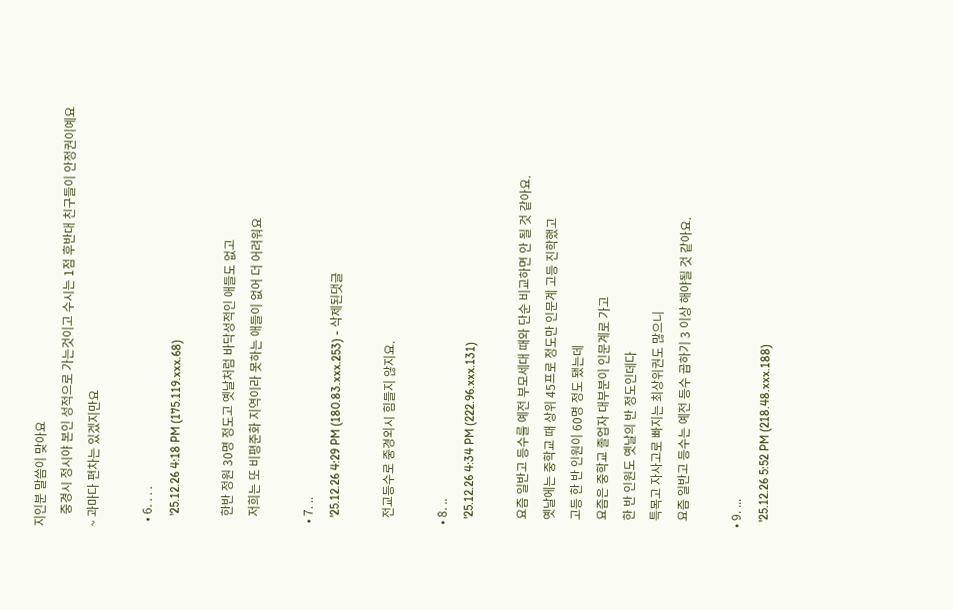지인분 말씀이 맞아요
    중경시 정시야 본인 성적으로 가는것이고 수시는 1점 후반대 친구들이 안정권이예요 ~ 과마다 편차는 있겠지만요

  • 6. . . .
    '25.12.26 4:18 PM (175.119.xxx.68)

    한반 정원 30명 정도고 옛날처럼 바닥성적인 애들도 없고
    저희는 또 비평준화 지역이라 못하는 애들이 없어 더 어려워요

  • 7. ..
    '25.12.26 4:29 PM (180.83.xxx.253) - 삭제된댓글

    전교등수로 중경외시 힘들지 않지요.

  • 8. ..
    '25.12.26 4:34 PM (222.96.xxx.131)

    요즘 일반고 등수를 예전 부모세대 때와 단순 비교하면 안 될 것 같아요.
    옛날에는 중학교 때 상위 45프로 정도만 인문계 고등 진학했고
    고등 한 반 인원이 60명 정도 됐는데
    요즘은 중학교 졸업자 대부분이 인문계로 가고
    한 반 인원도 옛날의 반 정도인데다
    특목고 자사고로 빠지는 최상위권도 많으니
    요즘 일반고 등수는 예전 등수 곱하기 3 이상 해야될 것 같아요.

  • 9. ...
    '25.12.26 5:52 PM (218.48.xxx.188)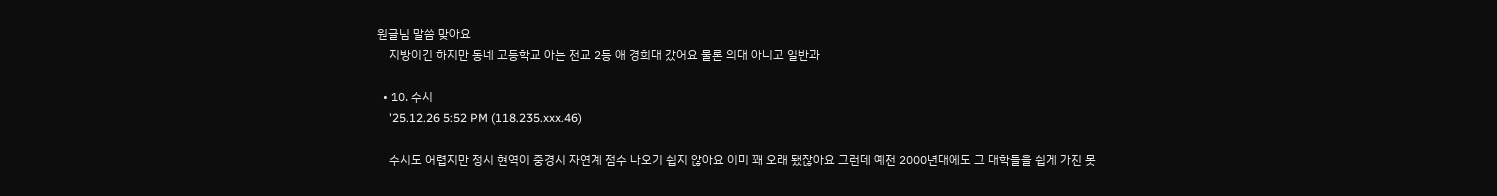원글님 말씀 맞아요
    지방이긴 하지만 동네 고등학교 아는 전교 2등 애 경희대 갔어요 물론 의대 아니고 일반과

  • 10. 수시
    '25.12.26 5:52 PM (118.235.xxx.46)

    수시도 어렵지만 정시 현역이 중경시 자연계 점수 나오기 쉽지 않아요 이미 꽤 오래 됐잖아요 그런데 예전 2000년대에도 그 대학들을 쉽게 가진 못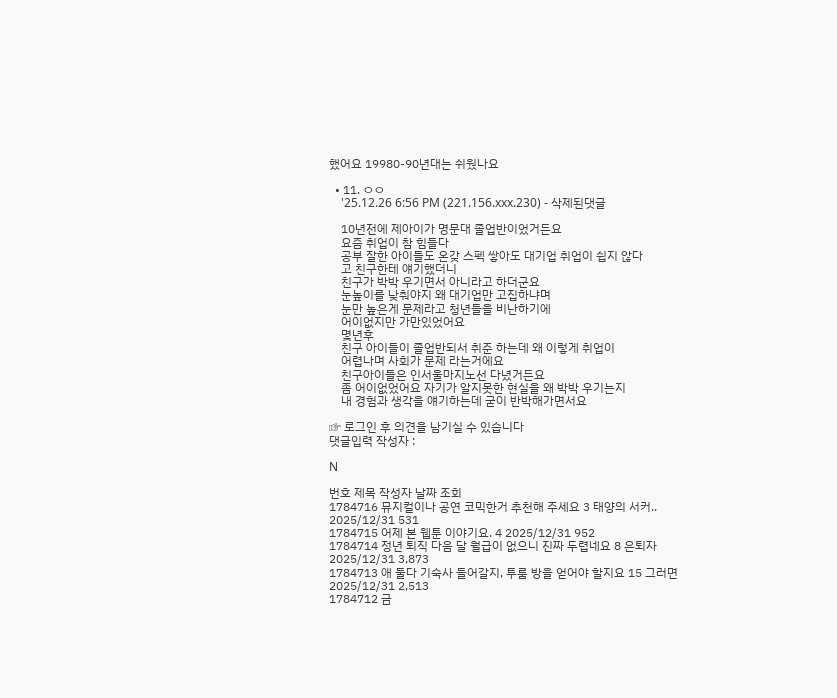했어요 19980-90년대는 쉬웠나요

  • 11. ㅇㅇ
    '25.12.26 6:56 PM (221.156.xxx.230) - 삭제된댓글

    10년전에 제아이가 명문대 졸업반이었거든요
    요즘 취업이 참 힘들다
    공부 잘한 아이들도 온갖 스펙 쌓아도 대기업 취업이 쉽지 않다
    고 친구한테 얘기했더니
    친구가 박박 우기면서 아니라고 하더군요
    눈높이를 낮춰야지 왜 대기업만 고집하냐며
    눈만 높은게 문제라고 청년들을 비난하기에
    어이없지만 가만있었어요
    몇년후
    친구 아이들이 졸업반되서 취준 하는데 왜 이렇게 취업이
    어렵나며 사회가 문제 라는거에요
    친구아이들은 인서울마지노선 다녔거든요
    좀 어이없었어요 자기가 알지못한 현실을 왜 박박 우기는지
    내 경험과 생각을 얘기하는데 굳이 반박해가면서요

☞ 로그인 후 의견을 남기실 수 있습니다
댓글입력 작성자 :

N

번호 제목 작성자 날짜 조회
1784716 뮤지컬이나 공연 코믹한거 추천해 주세요 3 태양의 서커.. 2025/12/31 531
1784715 어제 본 웹툰 이야기요. 4 2025/12/31 952
1784714 정년 퇴직 다음 달 월급이 없으니 진짜 두렵네요 8 은퇴자 2025/12/31 3,873
1784713 애 둘다 기숙사 들어갈지, 투룸 방을 얻어야 할지요 15 그러면 2025/12/31 2,513
1784712 금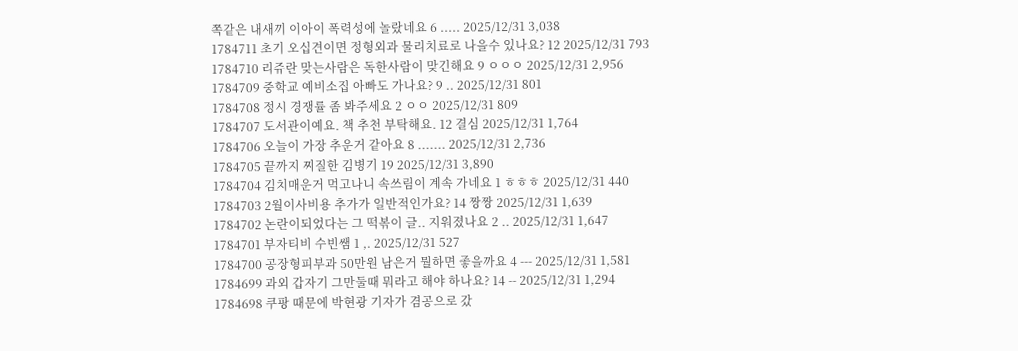쪽같은 내새끼 이아이 폭력성에 놀랐네요 6 ..... 2025/12/31 3,038
1784711 초기 오십견이면 정형외과 물리치료로 나을수 있나요? 12 2025/12/31 793
1784710 리쥬란 맞는사람은 독한사람이 맞긴해요 9 ㅇㅇㅇ 2025/12/31 2,956
1784709 중학교 예비소집 아빠도 가나요? 9 .. 2025/12/31 801
1784708 정시 경쟁률 좀 봐주세요 2 ㅇㅇ 2025/12/31 809
1784707 도서관이예요. 책 추천 부탁해요. 12 결심 2025/12/31 1,764
1784706 오늘이 가장 추운거 같아요 8 ....... 2025/12/31 2,736
1784705 끝까지 찌질한 김병기 19 2025/12/31 3,890
1784704 김치매운거 먹고나니 속쓰림이 계속 가네요 1 ㅎㅎㅎ 2025/12/31 440
1784703 2월이사비용 추가가 일반적인가요? 14 짱짱 2025/12/31 1,639
1784702 논란이되었다는 그 떡볶이 글.. 지워졌나요 2 .. 2025/12/31 1,647
1784701 부자티비 수빈쌤 1 ,. 2025/12/31 527
1784700 공장형피부과 50만원 남은거 뭘하면 좋을까요 4 --- 2025/12/31 1,581
1784699 과외 갑자기 그만둘때 뭐라고 해야 하나요? 14 -- 2025/12/31 1,294
1784698 쿠팡 때문에 박현광 기자가 겸공으로 갔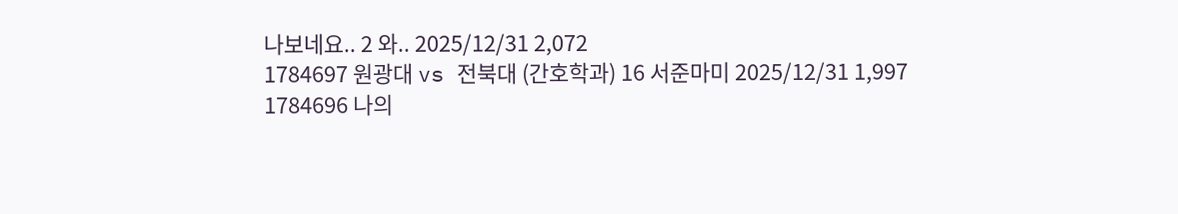나보네요.. 2 와.. 2025/12/31 2,072
1784697 원광대 vs 전북대 (간호학과) 16 서준마미 2025/12/31 1,997
1784696 나의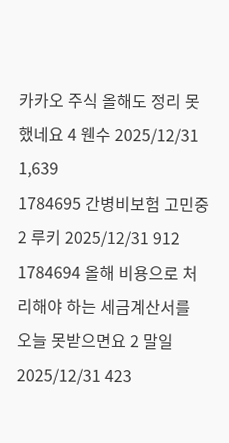카카오 주식 올해도 정리 못했네요 4 웬수 2025/12/31 1,639
1784695 간병비보험 고민중 2 루키 2025/12/31 912
1784694 올해 비용으로 처리해야 하는 세금계산서를 오늘 못받으면요 2 말일 2025/12/31 423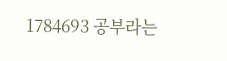1784693 공부라는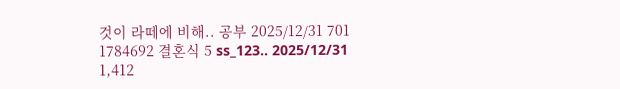것이 라떼에 비해.. 공부 2025/12/31 701
1784692 결혼식 5 ss_123.. 2025/12/31 1,412